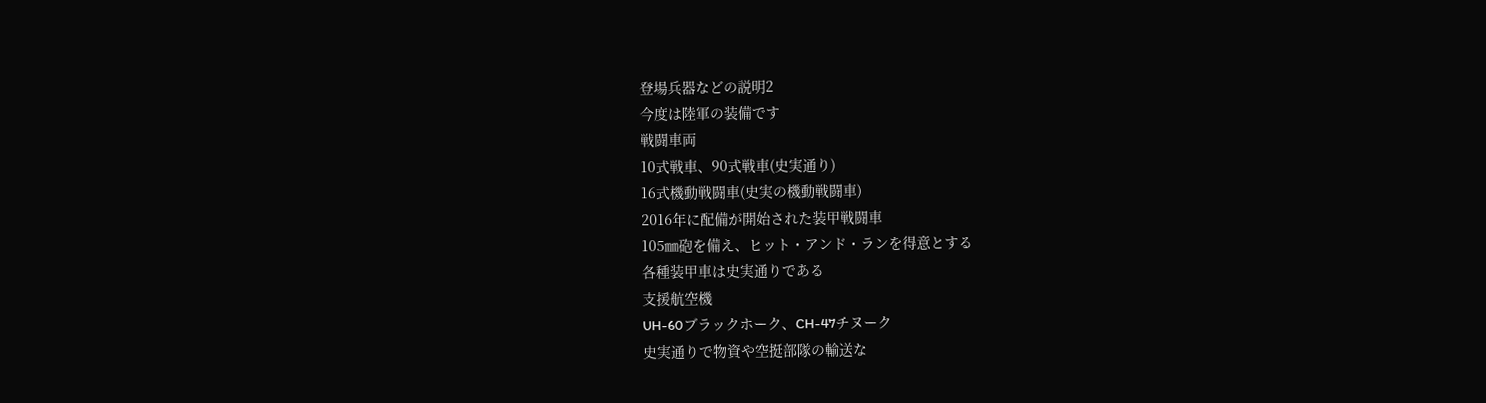登場兵器などの説明2
今度は陸軍の装備です
戦闘車両
10式戦車、90式戦車(史実通り)
16式機動戦闘車(史実の機動戦闘車)
2016年に配備が開始された装甲戦闘車
105㎜砲を備え、ヒット・アンド・ランを得意とする
各種装甲車は史実通りである
支援航空機
UH-60ブラックホーク、CH-47チヌーク
史実通りで物資や空挺部隊の輸送な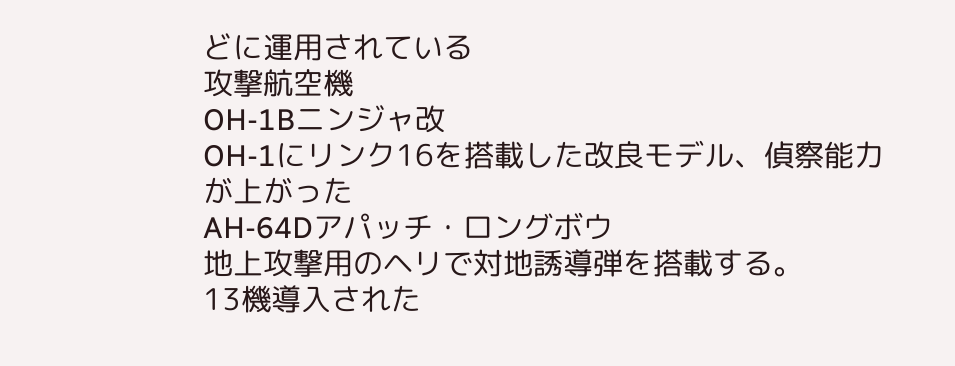どに運用されている
攻撃航空機
OH-1Bニンジャ改
OH-1にリンク16を搭載した改良モデル、偵察能力が上がった
AH-64Dアパッチ・ロングボウ
地上攻撃用のヘリで対地誘導弾を搭載する。
13機導入された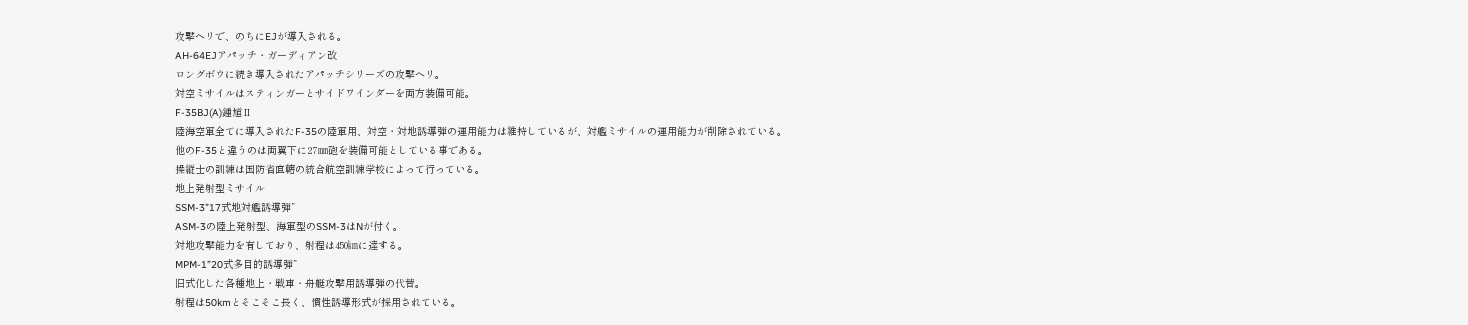攻撃ヘリで、のちにEJが導入される。
AH-64EJアパッチ・ガーディアン改
ロングボウに続き導入されたアパッチシリーズの攻撃ヘリ。
対空ミサイルはスティンガーとサイドワインダーを両方装備可能。
F-35BJ(A)鍾馗Ⅱ
陸海空軍全てに導入されたF-35の陸軍用、対空・対地誘導弾の運用能力は維持しているが、対艦ミサイルの運用能力が削除されている。
他のF-35と違うのは両翼下に27㎜砲を装備可能としている事である。
操縦士の訓練は国防省直轄の統合航空訓練学校によって行っている。
地上発射型ミサイル
SSM-3”17式地対艦誘導弾”
ASM-3の陸上発射型、海軍型のSSM-3はNが付く。
対地攻撃能力を有しており、射程は450㎞に達する。
MPM-1”20式多目的誘導弾”
旧式化した各種地上・戦車・舟艇攻撃用誘導弾の代替。
射程は50kmとそこそこ長く、慣性誘導形式が採用されている。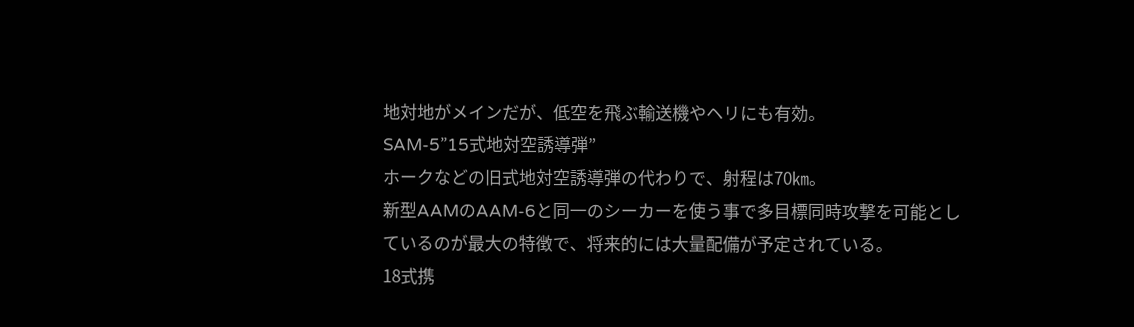地対地がメインだが、低空を飛ぶ輸送機やヘリにも有効。
SAM-5”15式地対空誘導弾”
ホークなどの旧式地対空誘導弾の代わりで、射程は70㎞。
新型AAMのAAM-6と同一のシーカーを使う事で多目標同時攻撃を可能としているのが最大の特徴で、将来的には大量配備が予定されている。
18式携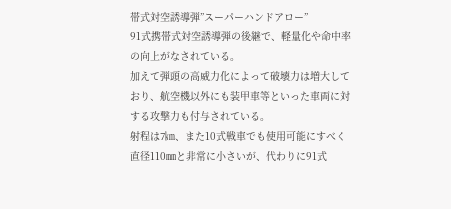帯式対空誘導弾”スーパーハンドアロー”
91式携帯式対空誘導弾の後継で、軽量化や命中率の向上がなされている。
加えて弾頭の高威力化によって破壊力は増大しており、航空機以外にも装甲車等といった車両に対する攻撃力も付与されている。
射程は7㎞、また10式戦車でも使用可能にすべく直径110㎜と非常に小さいが、代わりに91式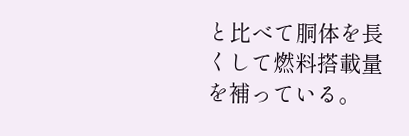と比べて胴体を長くして燃料搭載量を補っている。